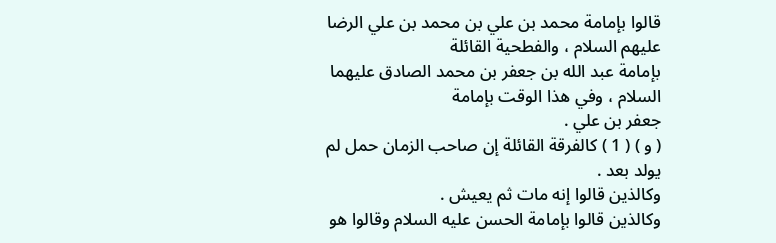قالوا بإمامة محمد بن علي بن محمد بن علي الرضا عليهم السلام ، والفطحية القائلة
بإمامة عبد الله بن جعفر بن محمد الصادق عليهما السلام ، وفي هذا الوقت بإمامة
جعفر بن علي .
( و ) ( 1 ) كالفرقة القائلة إن صاحب الزمان حمل لم يولد بعد .
وكالذين قالوا إنه مات ثم يعيش .
وكالذين قالوا بإمامة الحسن عليه السلام وقالوا هو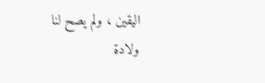اليقين ، ولم يصح لنا
ولادة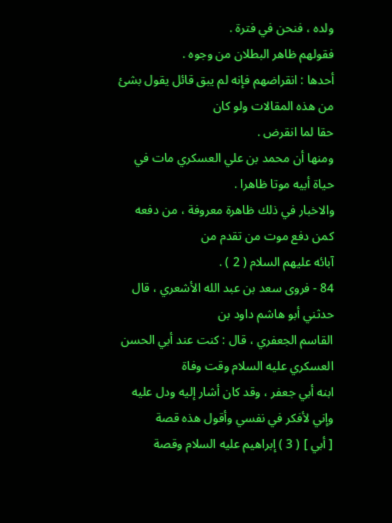ولده ، فنحن في فترة .
فقولهم ظاهر البطلان من وجوه .
أحدها : انقراضهم فإنه لم يبق قائل يقول بشئ من هذه المقالات ولو كان
حقا لما انقرض .
ومنها أن محمد بن علي العسكري مات في حياة أبيه موتا ظاهرا .
والاخبار في ذلك ظاهرة معروفة ، من دفعه كمن دفع موت من تقدم من
آبائه عليهم السلام ( 2 ) .
84 - فروى سعد بن عبد الله الأشعري ، قال حدثني أبو هاشم داود بن
القاسم الجعفري ، قال : كنت عند أبي الحسن العسكري عليه السلام وقت وفاة
ابنه أبي جعفر ، وقد كان أشار إليه ودل عليه وإني لأفكر في نفسي وأقول هذه قصة
[ أبي ] ( 3 ) إبراهيم عليه السلام وقصة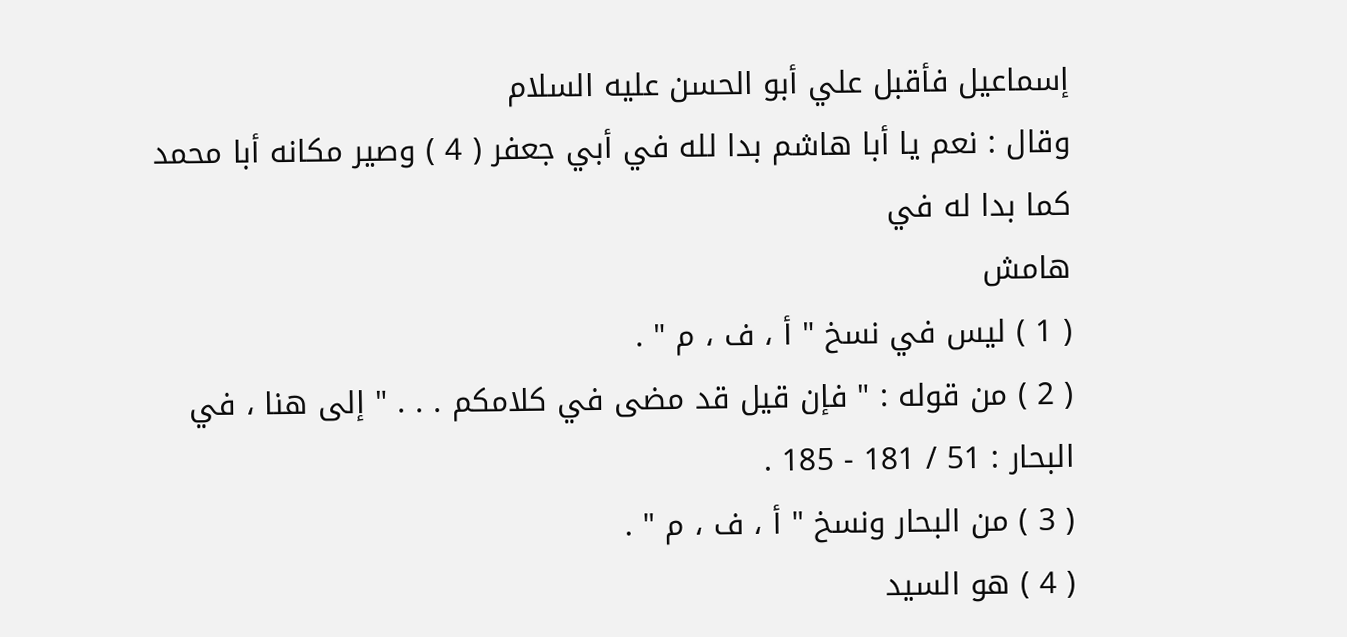إسماعيل فأقبل علي أبو الحسن عليه السلام
وقال : نعم يا أبا هاشم بدا لله في أبي جعفر ( 4 ) وصير مكانه أبا محمد كما بدا له في
هامش
( 1 ) ليس في نسخ " أ ، ف ، م " .
( 2 ) من قوله : " فإن قيل قد مضى في كلامكم . . . " إلى هنا ، في البحار : 51 / 181 - 185 .
( 3 ) من البحار ونسخ " أ ، ف ، م " .
( 4 ) هو السيد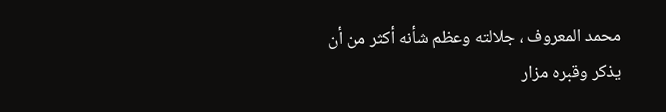محمد المعروف ، جلالته وعظم شأنه أكثر من أن يذكر وقبره مزار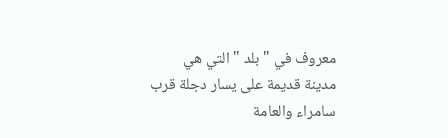معروف في " بلد " التي هي
مدينة قديمة على يسار دجلة قرب سامراء والعامة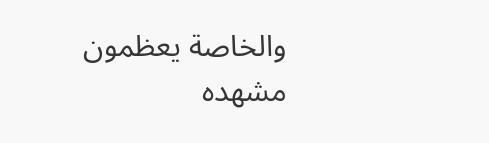والخاصة يعظمون مشهده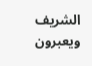الشريف ويعبرون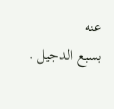عنه
بسبع الدجيل .